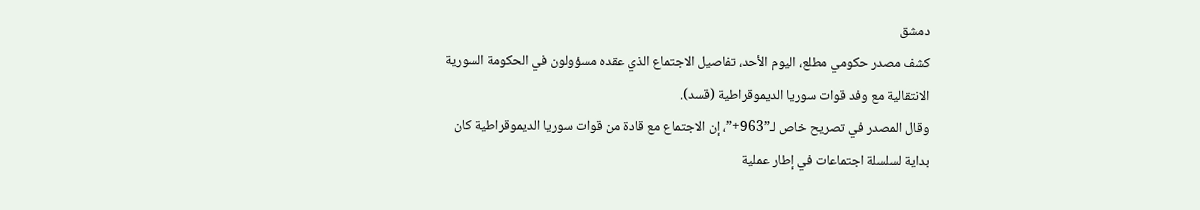دمشق
كشف مصدر حكومي مطلع، اليوم الأحد، تفاصيل الاجتماع الذي عقده مسؤولون في الحكومة السورية الانتقالية مع وفد قوات سوريا الديموقراطية (قسد).
وقال المصدر في تصريح خاص لـ”963+”، إن الاجتماع مع قادة من قوات سوريا الديموقراطية كان بداية لسلسلة اجتماعات في إطار عملية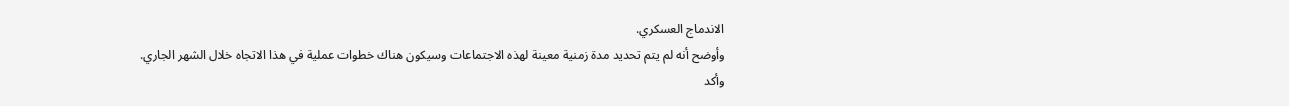الاندماج العسكري.
وأوضح أنه لم يتم تحديد مدة زمنية معينة لهذه الاجتماعات وسيكون هناك خطوات عملية في هذا الاتجاه خلال الشهر الجاري.
وأكد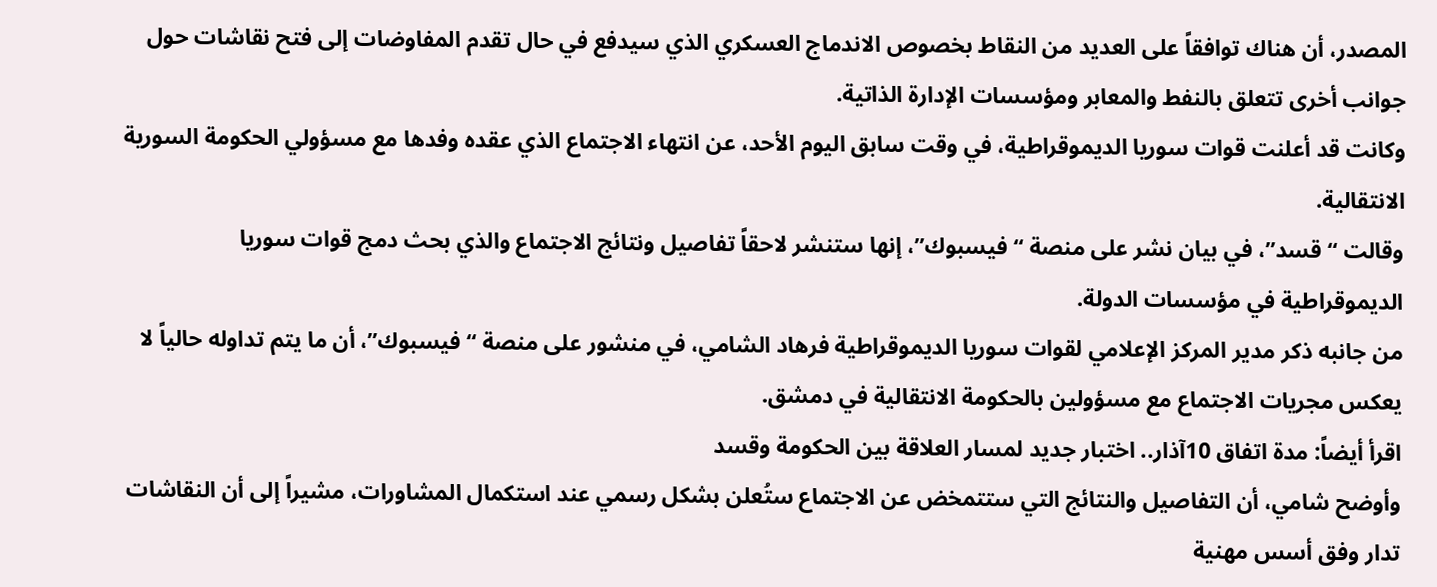المصدر، أن هناك توافقاً على العديد من النقاط بخصوص الاندماج العسكري الذي سيدفع في حال تقدم المفاوضات إلى فتح نقاشات حول جوانب أخرى تتعلق بالنفط والمعابر ومؤسسات الإدارة الذاتية.
وكانت قد أعلنت قوات سوريا الديموقراطية، في وقت سابق اليوم الأحد، عن انتهاء الاجتماع الذي عقده وفدها مع مسؤولي الحكومة السورية الانتقالية.
وقالت “قسد”، في بيان نشر على منصة “فيسبوك”، إنها ستنشر لاحقاً تفاصيل ونتائج الاجتماع والذي بحث دمج قوات سوريا الديموقراطية في مؤسسات الدولة.
من جانبه ذكر مدير المركز الإعلامي لقوات سوريا الديموقراطية فرهاد الشامي، في منشور على منصة “فيسبوك”، أن ما يتم تداوله حالياً لا يعكس مجريات الاجتماع مع مسؤولين بالحكومة الانتقالية في دمشق.
اقرأ أيضاً: مدة اتفاق 10آذار.. اختبار جديد لمسار العلاقة بين الحكومة وقسد
وأوضح شامي، أن التفاصيل والنتائج التي ستتمخض عن الاجتماع ستُعلن بشكل رسمي عند استكمال المشاورات، مشيراً إلى أن النقاشات تدار وفق أسس مهنية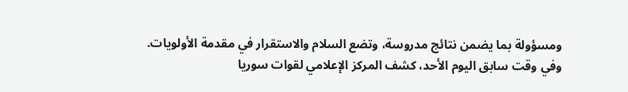ومسؤولة بما يضمن نتائج مدروسة، وتضع السلام والاستقرار في مقدمة الأولويات.
وفي وقت سابق اليوم الأحد، كشف المركز الإعلامي لقوات سوريا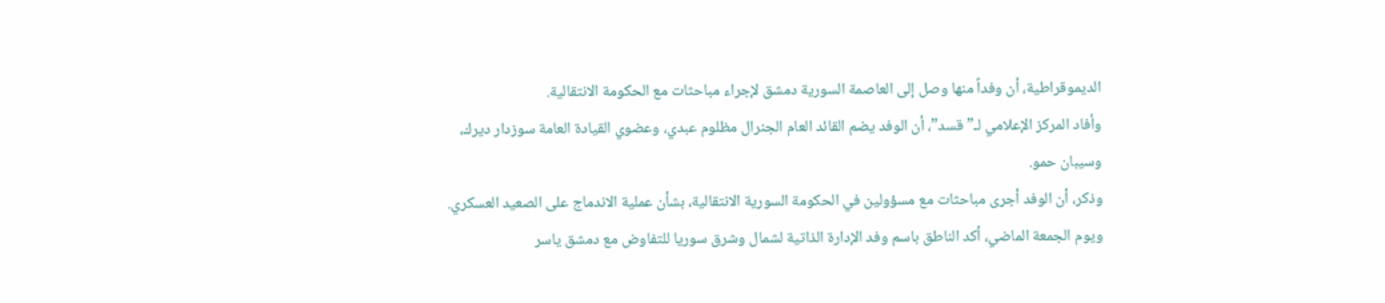الديموقراطية، أن وفداً منها وصل إلى العاصمة السورية دمشق لإجراء مباحثات مع الحكومة الانتقالية.
وأفاد المركز الإعلامي لـ”قسد”، أن الوفد يضم القائد العام الجنرال مظلوم عبدي، وعضوي القيادة العامة سوزدار ديرك، وسيبان حمو.
وذكر، أن الوفد أجرى مباحثات مع مسؤولين في الحكومة السورية الانتقالية، بشأن عملية الاندماج على الصعيد العسكري.
ويوم الجمعة الماضي، أكد الناطق باسم وفد الإدارة الذاتية لشمال وشرق سوريا للتفاوض مع دمشق ياسر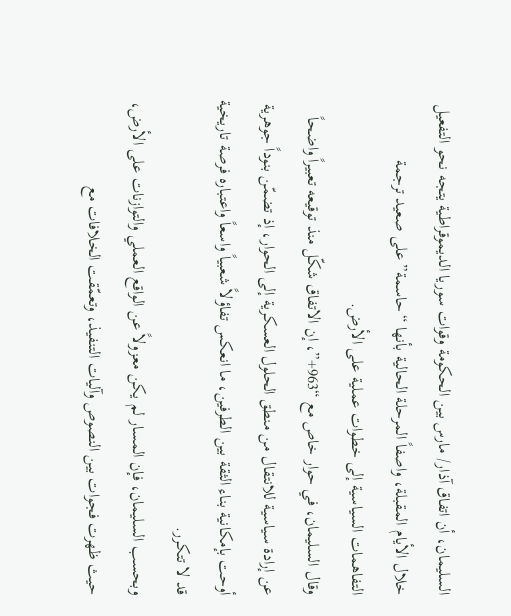السليمان، أن اتفاق آذار/ مارس بين الحكومة وقوات سوريا الديموقراطية يتجه نحو التفعيل خلال الأيام المقبلة، واصفاً المرحلة الحالية بأنها “حاسمة” على صعيد ترجمة التفاهمات السياسية إلى خطوات عملية على الأرض.
وقال السليمان، في حوار خاص مع “963+”، إن الاتفاق شكّل منذ توقيعه تعبيراً واضحاً عن إرادة سياسية للانتقال من منطق الحلول العسكرية إلى الحوار، إذ تضمّن بنوداً جوهرية أوحت بإمكانية بناء الثقة بين الطرفين، ما انعكس تفاؤلاً شعبياً واسعاً واعتباره فرصة تاريخية قد لا تتكرر.
وبحسب السليمان، فإن المسار لم يكن معزولاً عن الواقع العملي والتوازنات على الأرض، حيث ظهرت فجوات بين النصوص وآليات التنفيذ، وتعمّقت الخلافات مع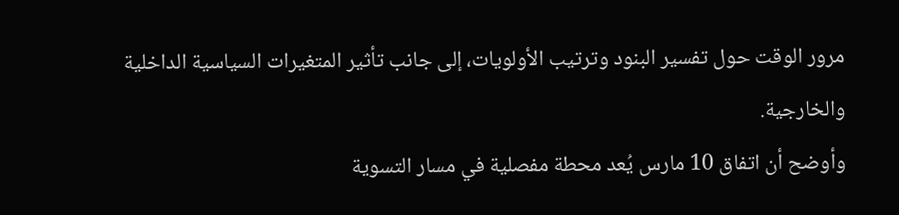مرور الوقت حول تفسير البنود وترتيب الأولويات، إلى جانب تأثير المتغيرات السياسية الداخلية والخارجية.
وأوضح أن اتفاق 10 مارس يُعد محطة مفصلية في مسار التسوية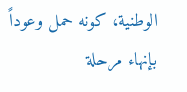الوطنية، كونه حمل وعوداً بإنهاء مرحلة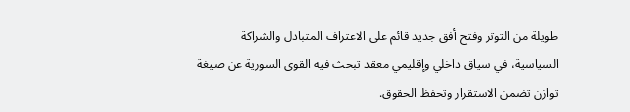طويلة من التوتر وفتح أفق جديد قائم على الاعتراف المتبادل والشراكة السياسية، في سياق داخلي وإقليمي معقد تبحث فيه القوى السورية عن صيغة توازن تضمن الاستقرار وتحفظ الحقوق.